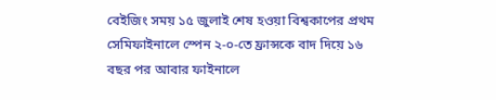বেইজিং সময় ১৫ জুলাই শেষ হওয়া বিশ্বকাপের প্রথম সেমিফাইনালে স্পেন ২-০-তে ফ্রান্সকে বাদ দিয়ে ১৬ বছর পর আবার ফাইনালে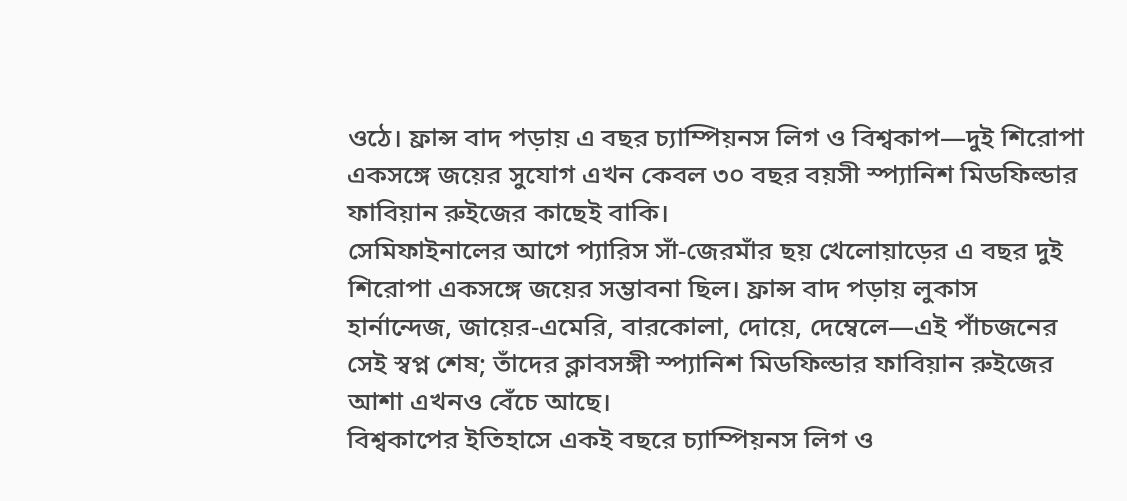ওঠে। ফ্রান্স বাদ পড়ায় এ বছর চ্যাম্পিয়নস লিগ ও বিশ্বকাপ—দুই শিরোপা একসঙ্গে জয়ের সুযোগ এখন কেবল ৩০ বছর বয়সী স্প্যানিশ মিডফিল্ডার ফাবিয়ান রুইজের কাছেই বাকি।
সেমিফাইনালের আগে প্যারিস সাঁ-জেরমাঁর ছয় খেলোয়াড়ের এ বছর দুই শিরোপা একসঙ্গে জয়ের সম্ভাবনা ছিল। ফ্রান্স বাদ পড়ায় লুকাস হার্নান্দেজ, জায়ের-এমেরি, বারকোলা, দোয়ে, দেম্বেলে—এই পাঁচজনের সেই স্বপ্ন শেষ; তাঁদের ক্লাবসঙ্গী স্প্যানিশ মিডফিল্ডার ফাবিয়ান রুইজের আশা এখনও বেঁচে আছে।
বিশ্বকাপের ইতিহাসে একই বছরে চ্যাম্পিয়নস লিগ ও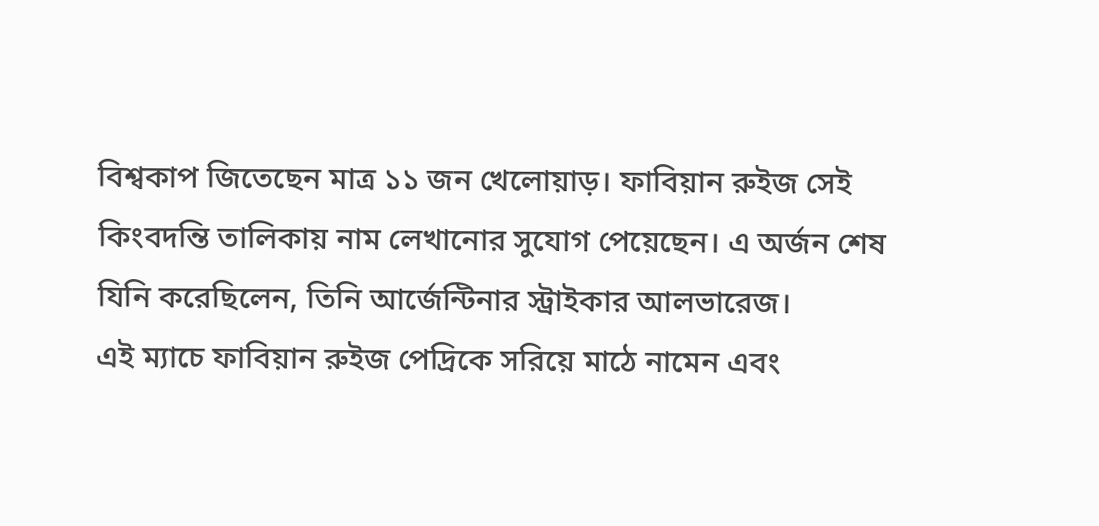বিশ্বকাপ জিতেছেন মাত্র ১১ জন খেলোয়াড়। ফাবিয়ান রুইজ সেই কিংবদন্তি তালিকায় নাম লেখানোর সুযোগ পেয়েছেন। এ অর্জন শেষ যিনি করেছিলেন, তিনি আর্জেন্টিনার স্ট্রাইকার আলভারেজ।
এই ম্যাচে ফাবিয়ান রুইজ পেদ্রিকে সরিয়ে মাঠে নামেন এবং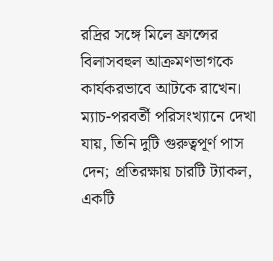রদ্রির সঙ্গে মিলে ফ্রান্সের বিলাসবহুল আক্রমণভাগকে কার্যকরভাবে আটকে রাখেন। ম্যাচ-পরবর্তী পরিসংখ্যানে দেখা যায়, তিনি দুটি গুরুত্বপূর্ণ পাস দেন; প্রতিরক্ষায় চারটি ট্যাকল, একটি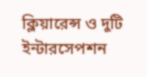ক্লিয়ারেন্স ও দুটি ইন্টারসেপশন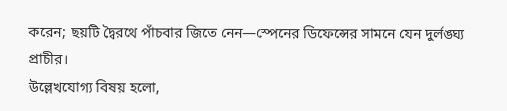করেন; ছয়টি দ্বৈরথে পাঁচবার জিতে নেন—স্পেনের ডিফেন্সের সামনে যেন দুর্লঙ্ঘ্য প্রাচীর।
উল্লেখযোগ্য বিষয় হলো,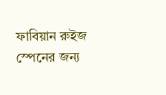ফাবিয়ান রুইজ স্পেনের জন্য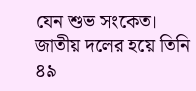যেন শুভ সংকেত। জাতীয় দলের হয়ে তিনি ৪৯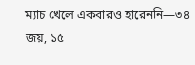ম্যাচ খেলে একবারও হারেননি—৩৪ জয়, ১৫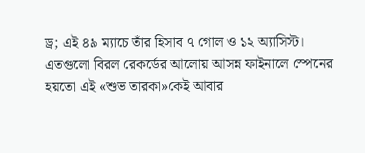ড্র; এই ৪৯ ম্যাচে তাঁর হিসাব ৭ গোল ও ১২ অ্যাসিস্ট।
এতগুলো বিরল রেকর্ডের আলোয় আসন্ন ফাইনালে স্পেনের হয়তো এই «শুভ তারকা»কেই আবার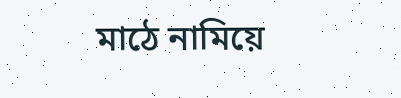মাঠে নামিয়ে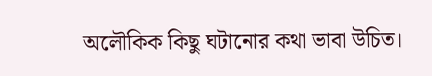অলৌকিক কিছু ঘটানোর কথা ভাবা উচিত।